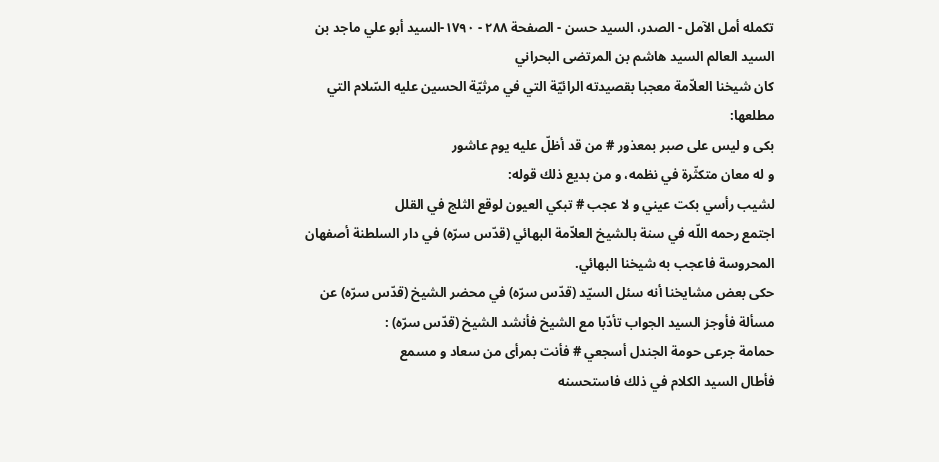تكمله أمل الآمل - الصدر، السيد حسن - الصفحة ٢٨٨ - ١٧٩٠-السيد أبو علي ماجد بن السيد العالم السيد هاشم بن المرتضى البحراني
كان شيخنا العلاّمة معجبا بقصيدته الرائيّة التي في مرثيّة الحسين عليه السّلام التي مطلعها:
بكى و ليس على صبر بمعذور # من قد أظلّ عليه يوم عاشور
و له معان متكثّرة في نظمه، و من بديع ذلك قوله:
لشيب رأسي بكت عيني و لا عجب # تبكي العيون لوقع الثلج في القلل
اجتمع رحمه اللّه في سنة بالشيخ العلاّمة البهائي (قدّس سرّه) في دار السلطنة أصفهان المحروسة فاعجب به شيخنا البهائي.
حكى بعض مشايخنا أنه سئل السيّد (قدّس سرّه) في محضر الشيخ (قدّس سرّه) عن مسألة فأوجز السيد الجواب تأدّبا مع الشيخ فأنشد الشيخ (قدّس سرّه) :
حمامة جرعى حومة الجندل أسجعي # فأنت بمرأى من سعاد و مسمع
فأطال السيد الكلام في ذلك فاستحسنه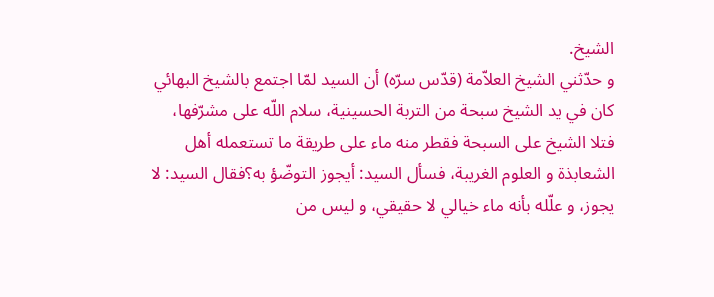الشيخ.
و حدّثني الشيخ العلاّمة (قدّس سرّه) أن السيد لمّا اجتمع بالشيخ البهائي كان في يد الشيخ سبحة من التربة الحسينية، سلام اللّه على مشرّفها، فتلا الشيخ على السبحة فقطر منه ماء على طريقة ما تستعمله أهل الشعابذة و العلوم الغريبة، فسأل السيد: أيجوز التوضّؤ به؟فقال السيد: لا يجوز، و علّله بأنه ماء خيالي لا حقيقي، و ليس من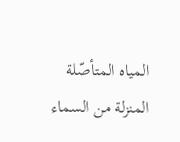المياه المتأصّلة المنزلة من السماء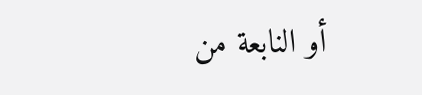أو النابعة من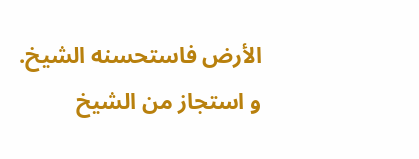الأرض فاستحسنه الشيخ.
و استجاز من الشيخ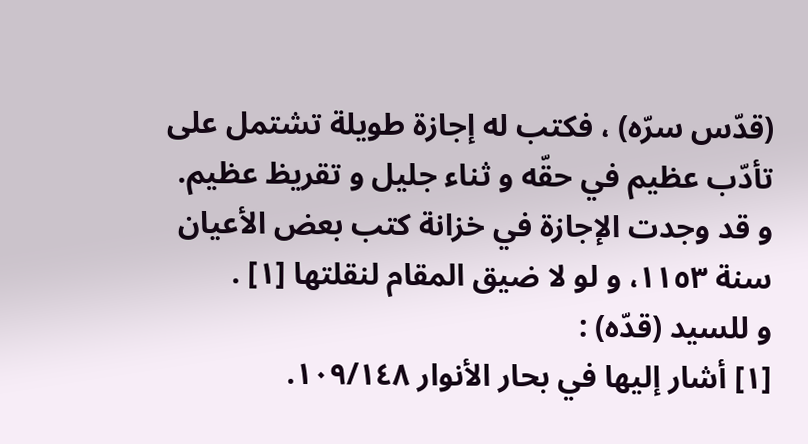(قدّس سرّه) ، فكتب له إجازة طويلة تشتمل على تأدّب عظيم في حقّه و ثناء جليل و تقريظ عظيم. و قد وجدت الإجازة في خزانة كتب بعض الأعيان سنة ١١٥٣، و لو لا ضيق المقام لنقلتها [١] .
و للسيد (قدّه) :
[١] أشار إليها في بحار الأنوار ١٠٩/١٤٨.